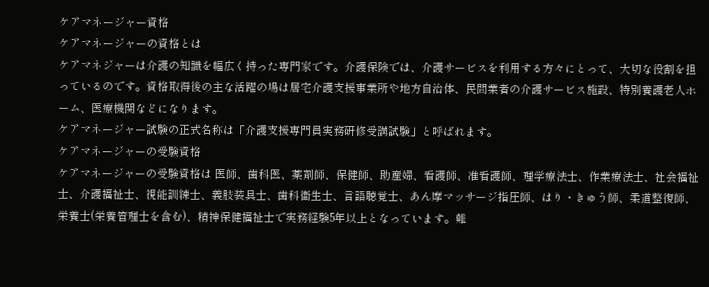ケアマネージャー資格
ケアマネージャーの資格とは
ケアマネジャーは介護の知識を幅広く持った専門家です。介護保険では、介護サービスを利用する方々にとって、大切な役割を担っているのです。資格取得後の主な活躍の場は居宅介護支援事業所や地方自治体、民間業者の介護サービス施設、特別養護老人ホーム、医療機関などになります。
ケアマネージャー試験の正式名称は「介護支援専門員実務研修受講試験」と呼ばれます。
ケアマネージャーの受験資格
ケアマネージャーの受験資格は 医師、歯科医、薬剤師、保健師、助産婦、看護師、准看護師、理学療法士、作業療法士、社会福祉士、介護福祉士、視能訓練士、義肢装具士、歯科衛生士、言語聴覚士、あん摩マッサージ指圧師、はり・きゅう師、柔道整復師、栄養士(栄養管理士を含む)、精神保健福祉士で実務経験5年以上となっています。難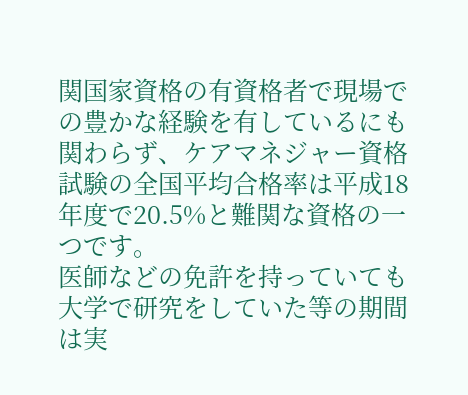関国家資格の有資格者で現場での豊かな経験を有しているにも関わらず、ケアマネジャー資格試験の全国平均合格率は平成18年度で20.5%と難関な資格の一つです。
医師などの免許を持っていても大学で研究をしていた等の期間は実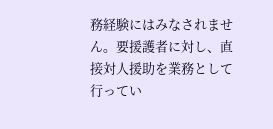務経験にはみなされません。要援護者に対し、直接対人援助を業務として行ってい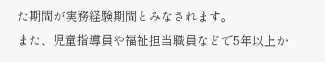た期間が実務経験期間とみなされます。
また、児童指導員や福祉担当職員などで5年以上か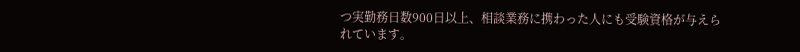つ実勤務日数900日以上、相談業務に携わった人にも受験資格が与えられています。